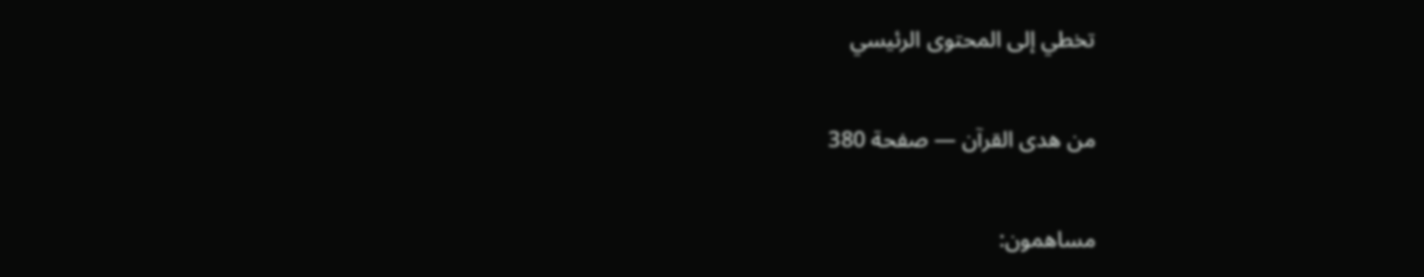تخطي إلى المحتوى الرئيسي

من هدى القرآن — صفحة 380

مساهمون: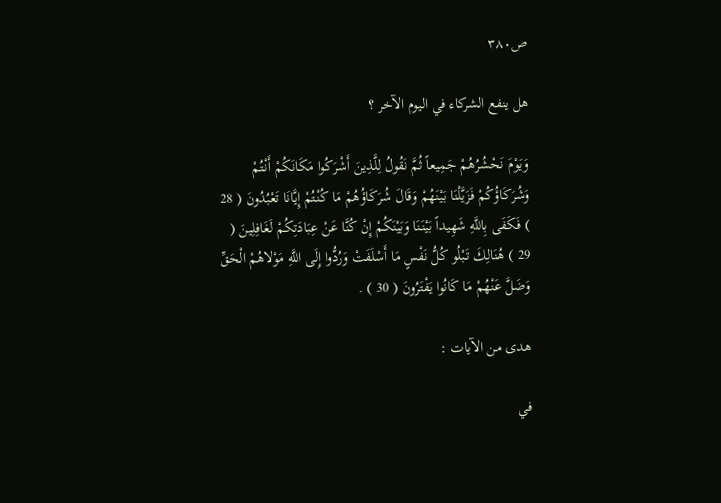ص٣٨٠

هل ينفع الشركاء في اليوم الآخر ؟

وَيَوْمَ نَحْشُرُهُمْ جَمِيعاً ثُمَّ نَقُولُ لِلَّذِينَ أَشْرَكُوا مَكَانَكُمْ أَنْتُمْ وَشُرَكَاؤُكُمْ فَزَيَّلْنَا بَيْنَهُمْ وَقَالَ شُرَكَاؤُهُمْ مَا كُنْتُمْ إِيَّانَا تَعْبُدُونَ ( 28 ) فَكَفَى بِاللَّهِ شَهِيداً بَيْنَنَا وَبَيْنَكُمْ إِنْ كُنَّا عَنْ عِبَادَتِكُمْ لَغَافِلِينَ ( 29 ) هُنَالِكَ تَبْلُو كُلُّ نَفْسٍ مَا أَسْلَفَتْ وَرُدُّوا إِلَى اللَّهِ مَوْلاهُمْ الْحَقِّ وَضَلَّ عَنْهُمْ مَا كَانُوا يَفْتَرُونَ ( 30 ) .

هدى من الآيات :

في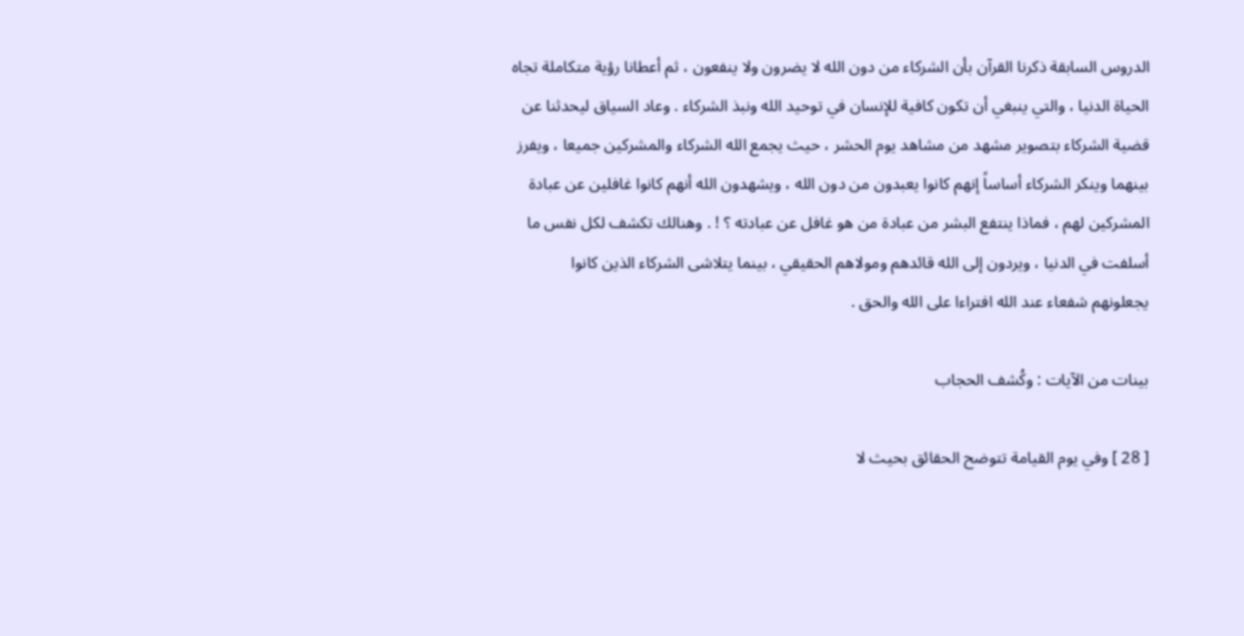الدروس السابقة ذكرنا القرآن بأن الشركاء من دون الله لا يضرون ولا ينفعون ، ثم أعطانا رؤية متكاملة تجاه الحياة الدنيا ، والتي ينبغي أن تكون كافية للإنسان في توحيد الله ونبذ الشركاء . وعاد السياق ليحدثنا عن قضية الشركاء بتصوير مشهد من مشاهد يوم الحشر ، حيث يجمع الله الشركاء والمشركين جميعا ، ويفرز بينهما وينكر الشركاء أساساً إنهم كانوا يعبدون من دون الله ، ويشهدون الله أنهم كانوا غافلين عن عبادة المشركين لهم ، فماذا ينتفع البشر من عبادة من هو غافل عن عبادته ؟ ! . وهنالك تكشف لكل نفس ما أسلفت في الدنيا ، ويردون إلى الله قائدهم ومولاهم الحقيقي ، بينما يتلاشى الشركاء الذين كانوا يجعلونهم شفعاء عند الله افتراءا على الله والحق .

بينات من الآيات : وكُشف الحجاب

[ 28 ] وفي يوم القيامة تتوضح الحقائق بحيث لا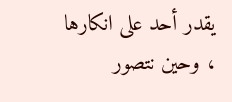يقدر أحد على انكارها ، وحين نتصور